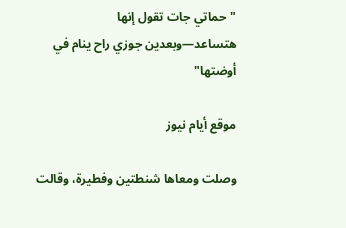"حماتي جات تقول إنها هتساعد—وبعدين جوزي راح ينام في أوضتها"

موقع أيام نيوز

وصلت ومعاها شنطتين وفطيرة، وقالت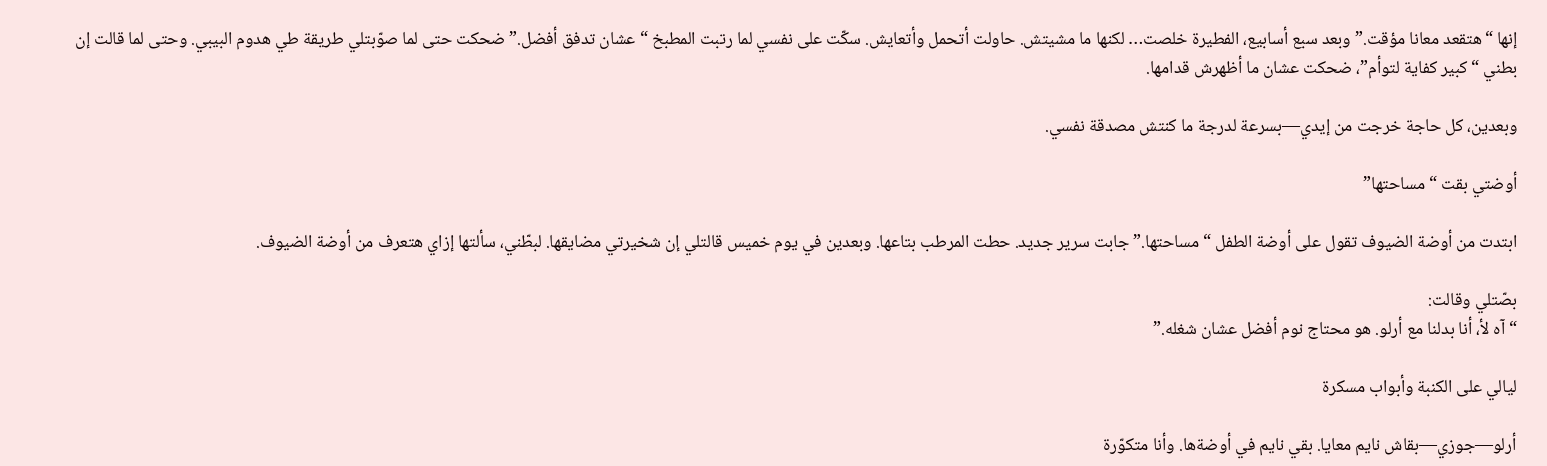إنها “هتقعد معانا مؤقت.” وبعد سبع أسابيع، الفطيرة خلصت… لكنها ما مشيتش. حاولت أتحمل وأتعايش. سكّت على نفسي لما رتبت المطبخ “عشان تدفق أفضل.” ضحكت حتى لما صوّبتلي طريقة طي هدوم البيبي. وحتى لما قالت إن بطني “كبير كفاية لتوأم”، ضحكت عشان ما أظهرش قدامها.

وبعدين، كل حاجة خرجت من إيدي—بسرعة لدرجة ما كنتش مصدقة نفسي.

أوضتي بقت “مساحتها”

ابتدت من أوضة الضيوف تقول على أوضة الطفل “مساحتها.” جابت سرير جديد. حطت المرطب بتاعها. وبعدين في يوم خميس قالتلي إن شخيرتي مضايقها. لبطّني، سألتها إزاي هتعرف من أوضة الضيوف.

بصّتلي وقالت:
“آه لأ، أنا بدلنا مع أرلو. هو محتاج نوم أفضل عشان شغله.”

ليالي على الكنبة وأبواب مسكرة

أرلو—جوزي—بقاش نايم معايا. بقي نايم في أوضةها. وأنا متكوّرة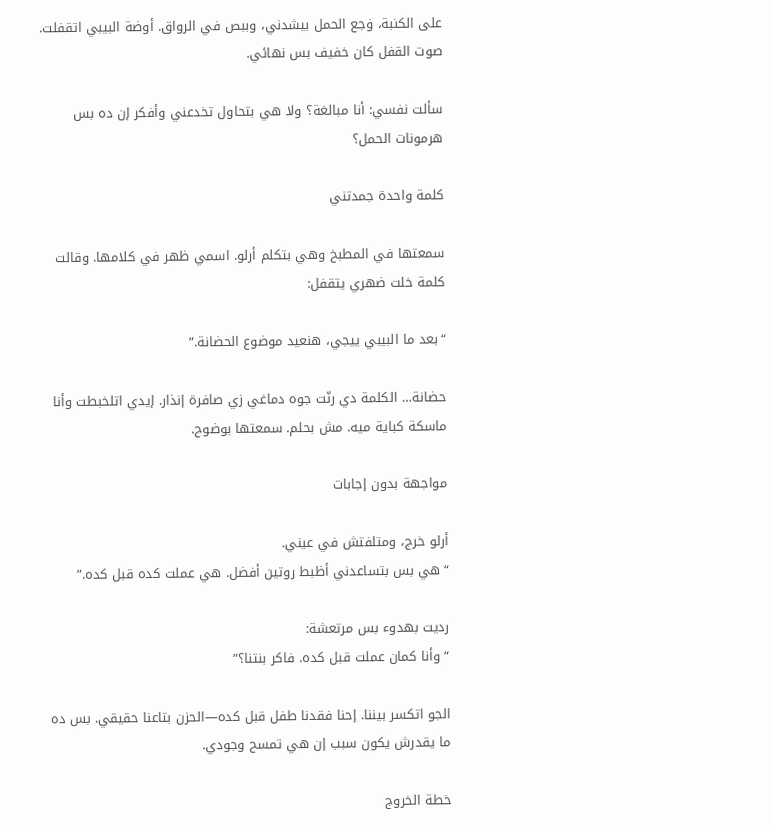على الكنبة، ۏجع الحمل بيشدني، وببص في الرواق. أوضة البيبي اتقفلت. صوت القفل كان خفيف بس نهائي.

سألت نفسي: أنا مبالغة؟ ولا هي بتحاول تخدعني وأفكر إن ده بس هرمونات الحمل؟

كلمة واحدة جمدتني

سمعتها في المطبخ وهي بتكلم أرلو. اسمي ظهر في كلامها. وقالت كلمة خلت ضهري يتقفل:

“بعد ما البيبي ييجي، هنعيد موضوع الحضانة.”

حضانة… الكلمة دي رنّت جوه دماغي زي صافرة إنذار. إيدي اتلخبطت وأنا ماسكة كباية ميه. مش بحلم. سمعتها بوضوح.

مواجهة بدون إجابات

أرلو خرج، ومتلفتش في عيني.
“هي بس بتساعدني أظبط روتين أفضل. هي عملت كده قبل كده.”

رديت بهدوء بس مرتعشة:
“وأنا كمان عملت قبل كده. فاكر بنتنا؟”

الجو اتكسر بيننا. إحنا فقدنا طفل قبل كده—الحزن بتاعنا حقيقي. بس ده ما يقدرش يكون سبب إن هي تمسح وجودي.

خطة الخروج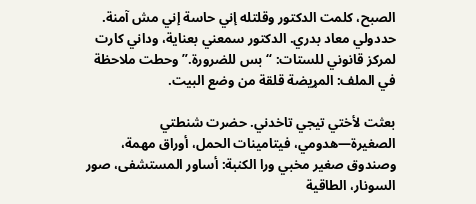الصبح، كلمت الدكتور وقلتله إني حاسة إني مش آمنة. حددولي معاد بدري. الدكتور سمعني بعناية، وداني كارت لمركز قانوني للستات: “بس للضرورة.” وحطت ملاحظة في الملف: المړيضة قلقة من وضع البيت.

بعثت لأختي تيجي تاخدني. حضرت شنطتي الصغيرة—هدومي، فيتامينات الحمل، أوراق مهمة، وصندوق صغير مخبي ورا الكنبة: أساور المستشفى، صور السونار، الطاقية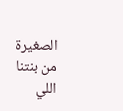الصغيرة من بنتنا اللي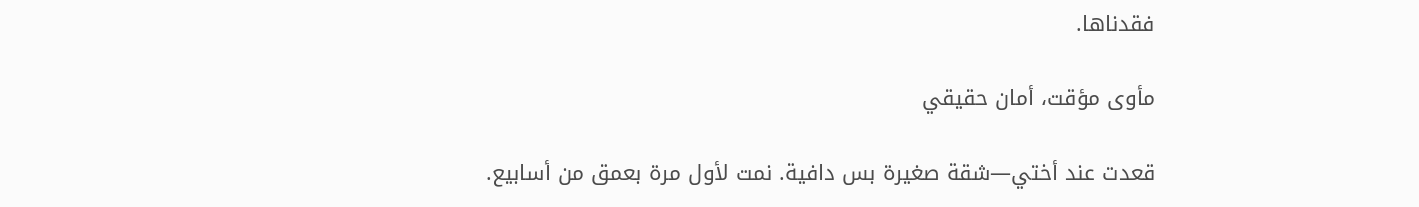فقدناها.

مأوى مؤقت، أمان حقيقي

قعدت عند أختي—شقة صغيرة بس دافية. نمت لأول مرة بعمق من أسابيع.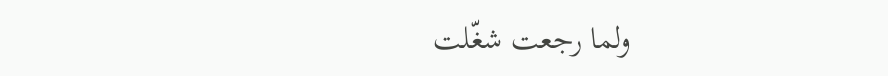ولما رجعت شغّلت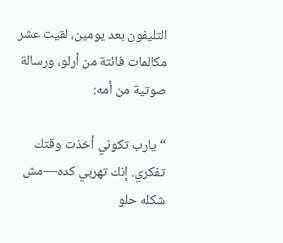التليفون بعد يومين، لقيت عشر مكالمات فائتة من أرلو، ورسالة صوتية من أمه:

“يارب تكوني أخذت وقتك تفكري. إنك تهربي كده—مش شكله حلو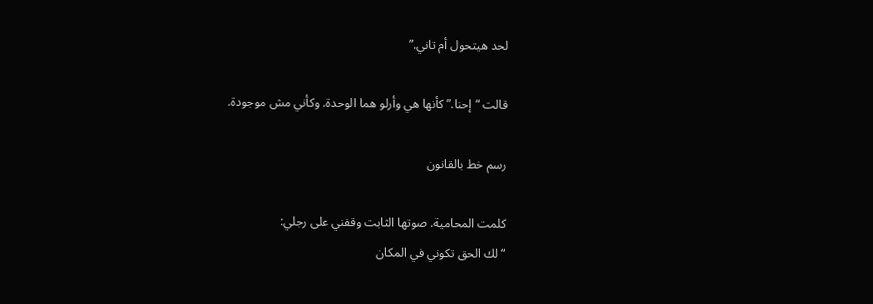لحد هيتحول أم تاني.”

قالت “إحنا.” كأنها هي وأرلو هما الوحدة. وكأني مش موجودة.

رسم خط بالقانون

كلمت المحامية. صوتها الثابت وقفني على رجلي:
“لك الحق تكوني في المكان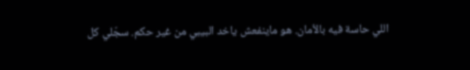اللي حاسة فيه بالأمان. هو ماينفعش ياخد البيبي من غير حكم. سجّلي كل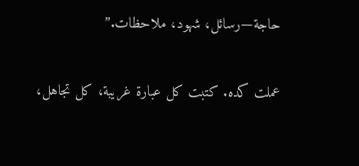حاجة—رسائل، شهود، ملاحظات.”

عملت كده. كتبت كل عبارة غريبة، كل تجاهل،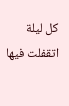كل ليلة اتقفلت فيها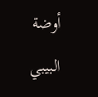أوضة البيبي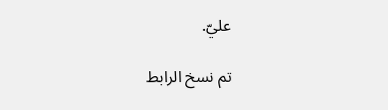عليّ.

تم نسخ الرابط